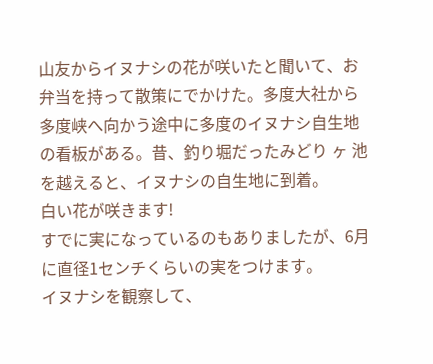山友からイヌナシの花が咲いたと聞いて、お弁当を持って散策にでかけた。多度大社から多度峡へ向かう途中に多度のイヌナシ自生地の看板がある。昔、釣り堀だったみどり ヶ 池を越えると、イヌナシの自生地に到着。
白い花が咲きます!
すでに実になっているのもありましたが、6月に直径1センチくらいの実をつけます。
イヌナシを観察して、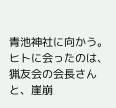青池神社に向かう。ヒトに会ったのは、猟友会の会長さんと、崖崩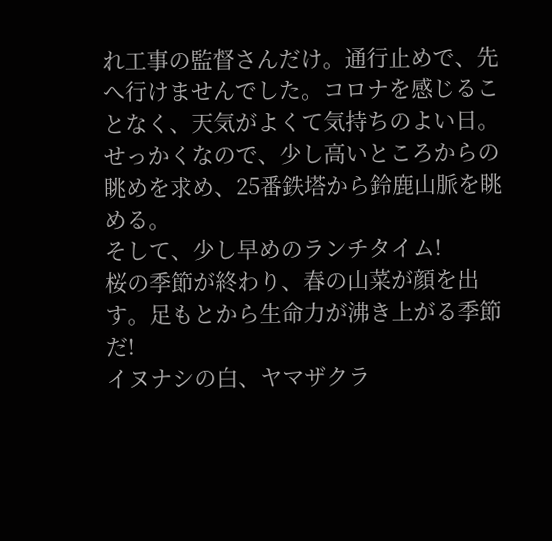れ工事の監督さんだけ。通行止めで、先へ行けませんでした。コロナを感じることなく、天気がよくて気持ちのよい日。 せっかくなので、少し高いところからの眺めを求め、25番鉄塔から鈴鹿山脈を眺める。
そして、少し早めのランチタイム!
桜の季節が終わり、春の山菜が顔を出す。足もとから生命力が沸き上がる季節だ!
イヌナシの白、ヤマザクラ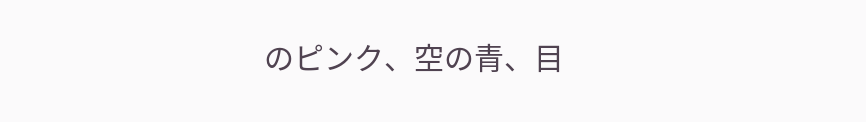のピンク、空の青、目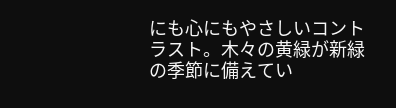にも心にもやさしいコントラスト。木々の黄緑が新緑の季節に備えてい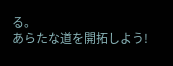る。
あらたな道を開拓しよう!